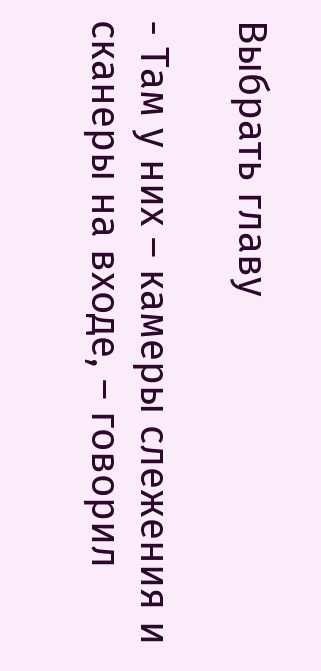Выбрать главу

- Там у них – камеры слежения и сканеры на входе, – говорил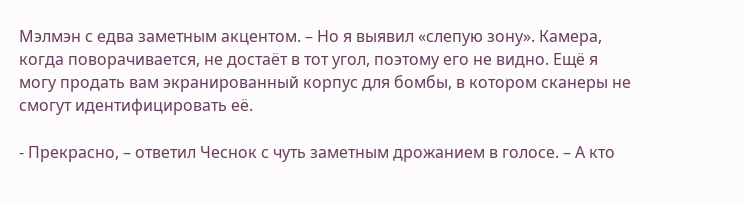Мэлмэн с едва заметным акцентом. – Но я выявил «слепую зону». Камера, когда поворачивается, не достаёт в тот угол, поэтому его не видно. Ещё я могу продать вам экранированный корпус для бомбы, в котором сканеры не смогут идентифицировать её.

- Прекрасно, – ответил Чеснок с чуть заметным дрожанием в голосе. – А кто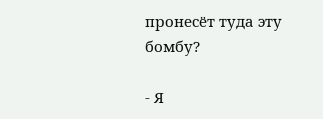пронесёт туда эту бомбу?

- Я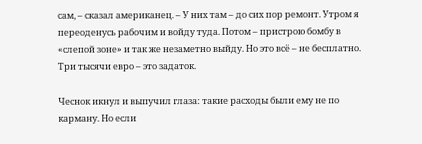сам, – сказал американец. – У них там – до сих пор ремонт. Утром я переоденусь рабочим и войду туда. Потом – пристрою бомбу в «слепой зоне» и так же незаметно выйду. Но это всё – не бесплатно. Три тысячи евро – это задаток.

Чеснок икнул и выпучил глаза: такие расходы были ему не по карману. Но если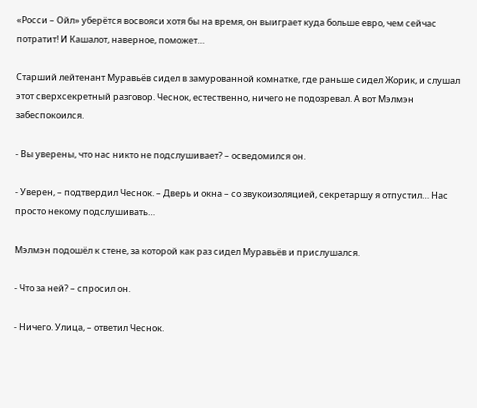«Росси – Ойл» уберётся восвояси хотя бы на время, он выиграет куда больше евро, чем сейчас потратит! И Кашалот, наверное, поможет…

Старший лейтенант Муравьёв сидел в замурованной комнатке, где раньше сидел Жорик, и слушал этот сверхсекретный разговор. Чеснок, естественно, ничего не подозревал. А вот Мэлмэн забеспокоился.

- Вы уверены, что нас никто не подслушивает? – осведомился он.

- Уверен, – подтвердил Чеснок. – Дверь и окна – со звукоизоляцией, секретаршу я отпустил… Нас просто некому подслушивать…

Мэлмэн подошёл к стене, за которой как раз сидел Муравьёв и прислушался.

- Что за ней? – спросил он.

- Ничего. Улица, – ответил Чеснок.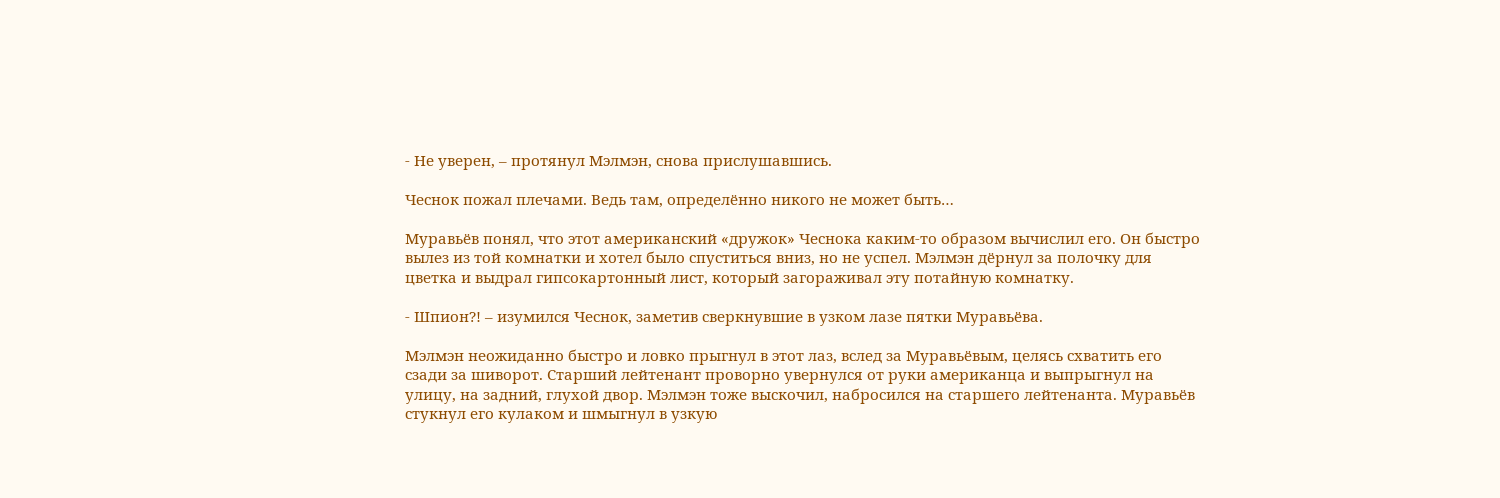- Не уверен, – протянул Мэлмэн, снова прислушавшись.

Чеснок пожал плечами. Ведь там, определённо никого не может быть…

Муравьёв понял, что этот американский «дружок» Чеснока каким-то образом вычислил его. Он быстро вылез из той комнатки и хотел было спуститься вниз, но не успел. Мэлмэн дёрнул за полочку для цветка и выдрал гипсокартонный лист, который загораживал эту потайную комнатку.

- Шпион?! – изумился Чеснок, заметив сверкнувшие в узком лазе пятки Муравьёва.

Мэлмэн неожиданно быстро и ловко прыгнул в этот лаз, вслед за Муравьёвым, целясь схватить его сзади за шиворот. Старший лейтенант проворно увернулся от руки американца и выпрыгнул на улицу, на задний, глухой двор. Мэлмэн тоже выскочил, набросился на старшего лейтенанта. Муравьёв стукнул его кулаком и шмыгнул в узкую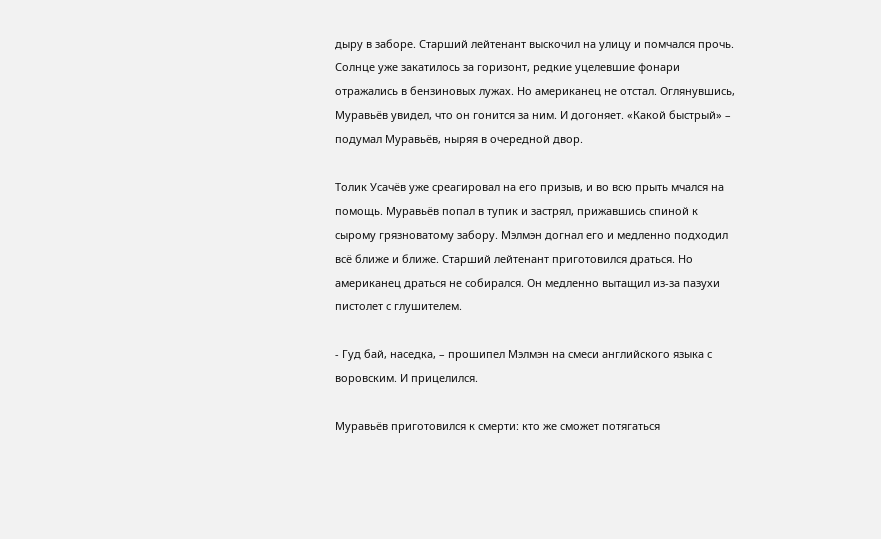дыру в заборе. Старший лейтенант выскочил на улицу и помчался прочь. Солнце уже закатилось за горизонт, редкие уцелевшие фонари отражались в бензиновых лужах. Но американец не отстал. Оглянувшись, Муравьёв увидел, что он гонится за ним. И догоняет. «Какой быстрый» – подумал Муравьёв, ныряя в очередной двор.

Толик Усачёв уже среагировал на его призыв, и во всю прыть мчался на помощь. Муравьёв попал в тупик и застрял, прижавшись спиной к сырому грязноватому забору. Мэлмэн догнал его и медленно подходил всё ближе и ближе. Старший лейтенант приготовился драться. Но американец драться не собирался. Он медленно вытащил из-за пазухи пистолет с глушителем.

- Гуд бай, наседка, – прошипел Мэлмэн на смеси английского языка с воровским. И прицелился.

Муравьёв приготовился к смерти: кто же сможет потягаться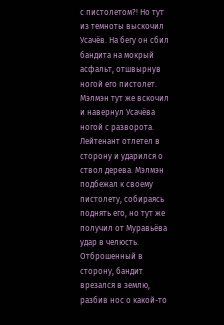с пистолетом?! Но тут из темноты выскочил Усачёв. На бегу он сбил бандита на мокрый асфальт, отшвырнув ногой его пистолет. Мэлмэн тут же вскочил и навернул Усачёва ногой с разворота. Лейтенант отлетел в сторону и ударился о ствол дерева. Мэлмэн подбежал к своему пистолету, собираясь поднять его, но тут же получил от Муравьёва удар в челюсть. Отброшенный в сторону, бандит врезался в землю, разбив нос о какой-то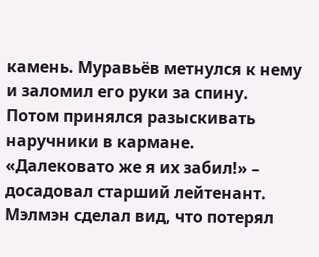камень. Муравьёв метнулся к нему и заломил его руки за спину. Потом принялся разыскивать наручники в кармане. «Далековато же я их забил!» – досадовал старший лейтенант. Мэлмэн сделал вид, что потерял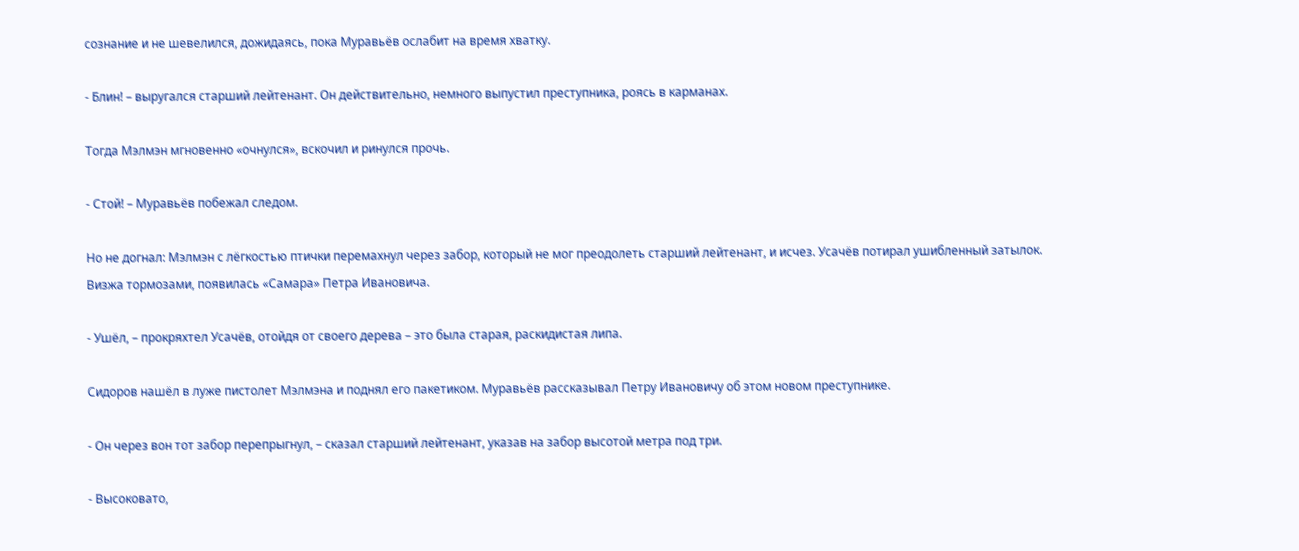сознание и не шевелился, дожидаясь, пока Муравьёв ослабит на время хватку.

- Блин! – выругался старший лейтенант. Он действительно, немного выпустил преступника, роясь в карманах.

Тогда Мэлмэн мгновенно «очнулся», вскочил и ринулся прочь.

- Стой! – Муравьёв побежал следом.

Но не догнал: Мэлмэн с лёгкостью птички перемахнул через забор, который не мог преодолеть старший лейтенант, и исчез. Усачёв потирал ушибленный затылок. Визжа тормозами, появилась «Самара» Петра Ивановича.

- Ушёл, – прокряхтел Усачёв, отойдя от своего дерева – это была старая, раскидистая липа.

Сидоров нашёл в луже пистолет Мэлмэна и поднял его пакетиком. Муравьёв рассказывал Петру Ивановичу об этом новом преступнике.

- Он через вон тот забор перепрыгнул, – сказал старший лейтенант, указав на забор высотой метра под три.

- Высоковато,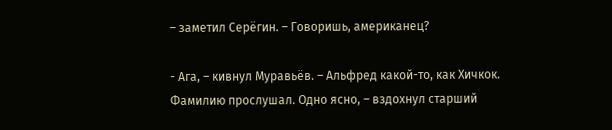– заметил Серёгин. – Говоришь, американец?

- Ага, – кивнул Муравьёв. – Альфред какой-то, как Хичкок. Фамилию прослушал. Одно ясно, – вздохнул старший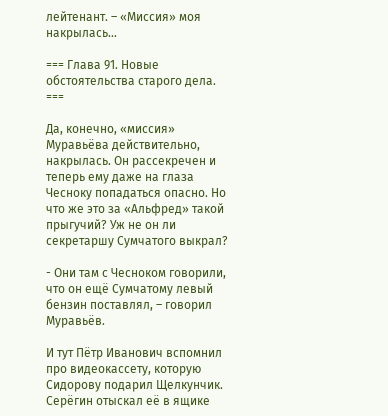лейтенант. – «Миссия» моя накрылась…

=== Глава 91. Новые обстоятельства старого дела. ===

Да, конечно, «миссия» Муравьёва действительно, накрылась. Он рассекречен и теперь ему даже на глаза Чесноку попадаться опасно. Но что же это за «Альфред» такой прыгучий? Уж не он ли секретаршу Сумчатого выкрал?

- Они там с Чесноком говорили, что он ещё Сумчатому левый бензин поставлял, – говорил Муравьёв.

И тут Пётр Иванович вспомнил про видеокассету, которую Сидорову подарил Щелкунчик. Серёгин отыскал её в ящике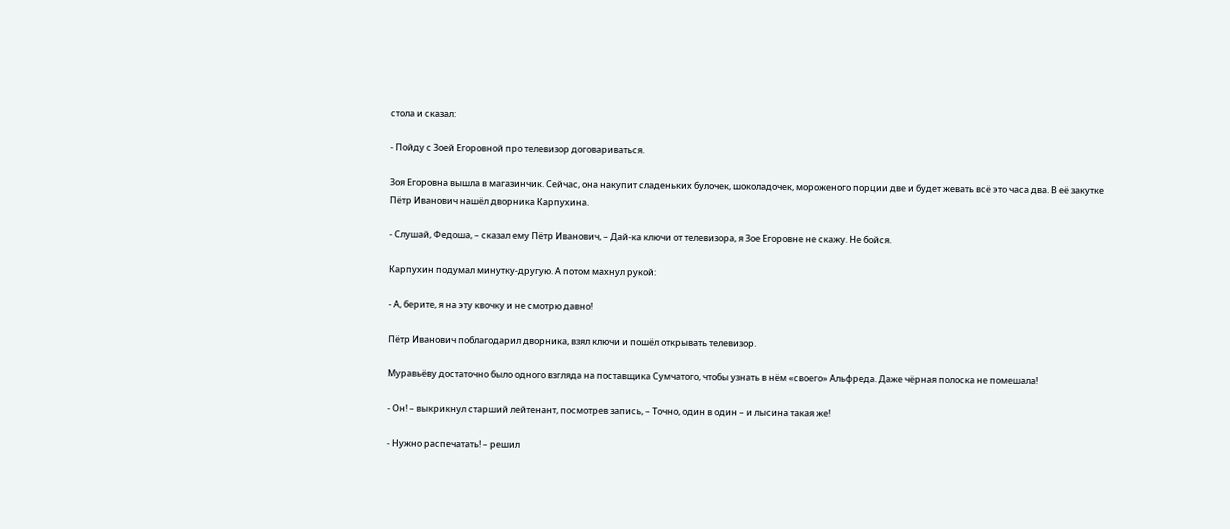стола и сказал:

- Пойду с Зоей Егоровной про телевизор договариваться.

Зоя Егоровна вышла в магазинчик. Сейчас, она накупит сладеньких булочек, шоколадочек, мороженого порции две и будет жевать всё это часа два. В её закутке Пётр Иванович нашёл дворника Карпухина.

- Слушай, Федоша, – сказал ему Пётр Иванович, – Дай-ка ключи от телевизора, я Зое Егоровне не скажу. Не бойся.

Карпухин подумал минутку-другую. А потом махнул рукой:

- А, берите, я на эту квочку и не смотрю давно!

Пётр Иванович поблагодарил дворника, взял ключи и пошёл открывать телевизор.

Муравьёву достаточно было одного взгляда на поставщика Сумчатого, чтобы узнать в нём «своего» Альфреда. Даже чёрная полоска не помешала!

- Он! – выкрикнул старший лейтенант, посмотрев запись, – Точно, один в один – и лысина такая же!

- Нужно распечатать! – решил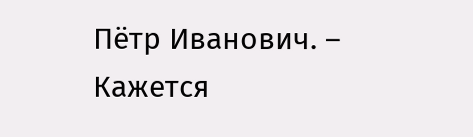Пётр Иванович. – Кажется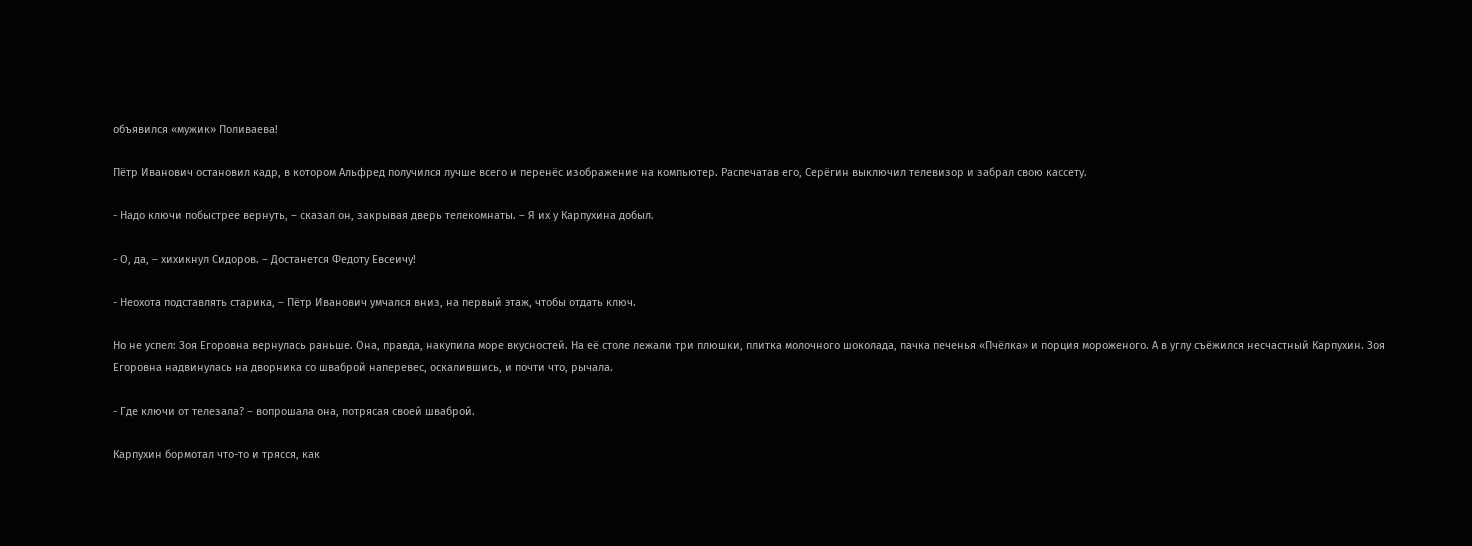объявился «мужик» Поливаева!

Пётр Иванович остановил кадр, в котором Альфред получился лучше всего и перенёс изображение на компьютер. Распечатав его, Серёгин выключил телевизор и забрал свою кассету.

- Надо ключи побыстрее вернуть, – сказал он, закрывая дверь телекомнаты. – Я их у Карпухина добыл.

- О, да, – хихикнул Сидоров. – Достанется Федоту Евсеичу!

- Неохота подставлять старика, – Пётр Иванович умчался вниз, на первый этаж, чтобы отдать ключ.

Но не успел: Зоя Егоровна вернулась раньше. Она, правда, накупила море вкусностей. На её столе лежали три плюшки, плитка молочного шоколада, пачка печенья «Пчёлка» и порция мороженого. А в углу съёжился несчастный Карпухин. Зоя Егоровна надвинулась на дворника со шваброй наперевес, оскалившись, и почти что, рычала.

- Где ключи от телезала? – вопрошала она, потрясая своей шваброй.

Карпухин бормотал что-то и трясся, как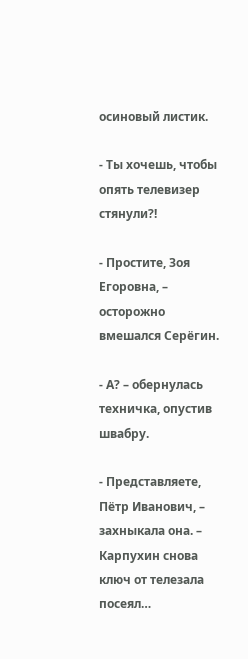осиновый листик.

- Ты хочешь, чтобы опять телевизер стянули?!

- Простите, Зоя Егоровна, – осторожно вмешался Серёгин.

- А? – обернулась техничка, опустив швабру.

- Представляете, Пётр Иванович, – захныкала она. – Карпухин снова ключ от телезала посеял…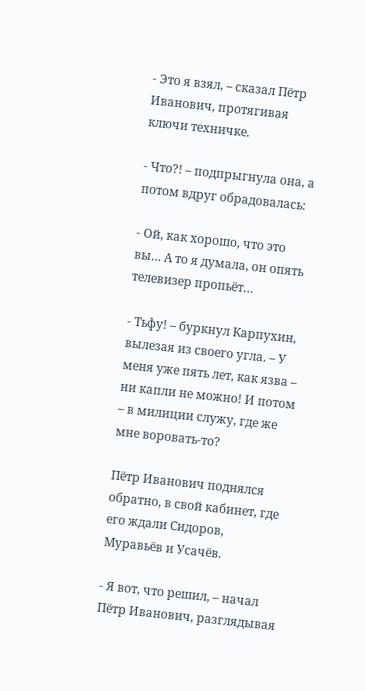- Это я взял, – сказал Пётр Иванович, протягивая ключи техничке.

- Что?! – подпрыгнула она, а потом вдруг обрадовалась:

- Ой, как хорошо, что это вы… А то я думала, он опять телевизер пропьёт…

- Тьфу! – буркнул Карпухин, вылезая из своего угла. – У меня уже пять лет, как язва – ни капли не можно! И потом – в милиции служу, где же мне воровать-то?

Пётр Иванович поднялся обратно, в свой кабинет, где его ждали Сидоров, Муравьёв и Усачёв.

- Я вот, что решил, – начал Пётр Иванович, разглядывая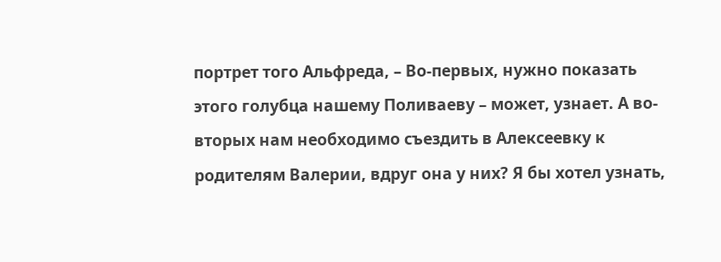портрет того Альфреда, – Во-первых, нужно показать этого голубца нашему Поливаеву – может, узнает. А во-вторых нам необходимо съездить в Алексеевку к родителям Валерии, вдруг она у них? Я бы хотел узнать,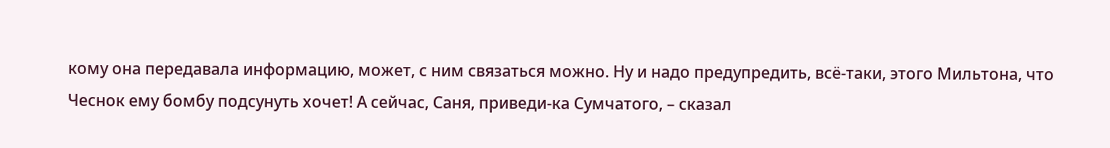кому она передавала информацию, может, с ним связаться можно. Ну и надо предупредить, всё-таки, этого Мильтона, что Чеснок ему бомбу подсунуть хочет! А сейчас, Саня, приведи-ка Сумчатого, – сказал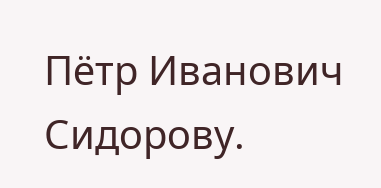Пётр Иванович Сидорову.